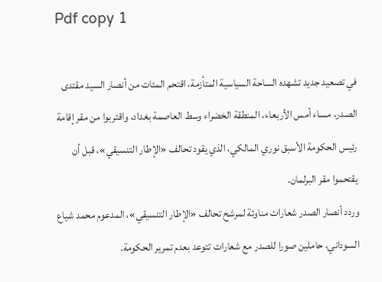Pdf copy 1

في تصعيد جديد تشهده الساحة السياسية المتأزمة، اقتحم المئات من أنصار السيد مقتدى الصدر، مساء أمس الأربعاء، المنطقة الخضراء وسط العاصمة بغداد، واقتربوا من مقر إقامة رئيس الحكومة الأسبق نوري المالكي، الذي يقود تحالف «الإطار التنسيقي»، قبل أن يقتحموا مقر البرلمان.
وردد أنصار الصدر شعارات مناوئة لمرشح تحالف «الإطار التنسيقي»، المدعوم محمد شياع السوداني، حاملين صورا للصدر مع شعارات تتوعد بعدم تمرير الحكومة.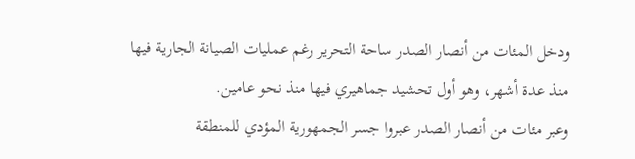ودخل المئات من أنصار الصدر ساحة التحرير رغم عمليات الصيانة الجارية فيها منذ عدة أشهر، وهو أول تحشيد جماهيري فيها منذ نحو عامين.
وعبر مئات من أنصار الصدر عبروا جسر الجمهورية المؤدي للمنطقة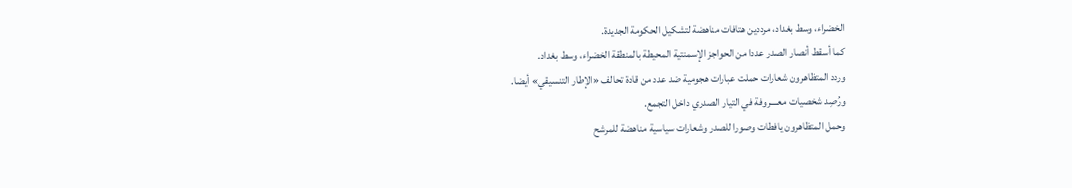الخضراء، وسط بغداد، مرددين هتافات مناهضة لتشكيل الحكومة الجديدة.
كما أسقط أنصار الصدر عددا من الحواجز الإسمنتية المحيطة بالمنطقة الخضراء، وسط بغداد.
وردد المتظاهرون شعارات حملت عبارات هجومية ضد عدد من قادة تحالف «الإطار التنسيقي» أيضا.
ورُصِد شخصيات معــــروفة في التيار الصدري داخل التجمع.
وحمل المتظاهرون يافطات وصورا للصدر وشعارات سياسية مناهضة للمرشح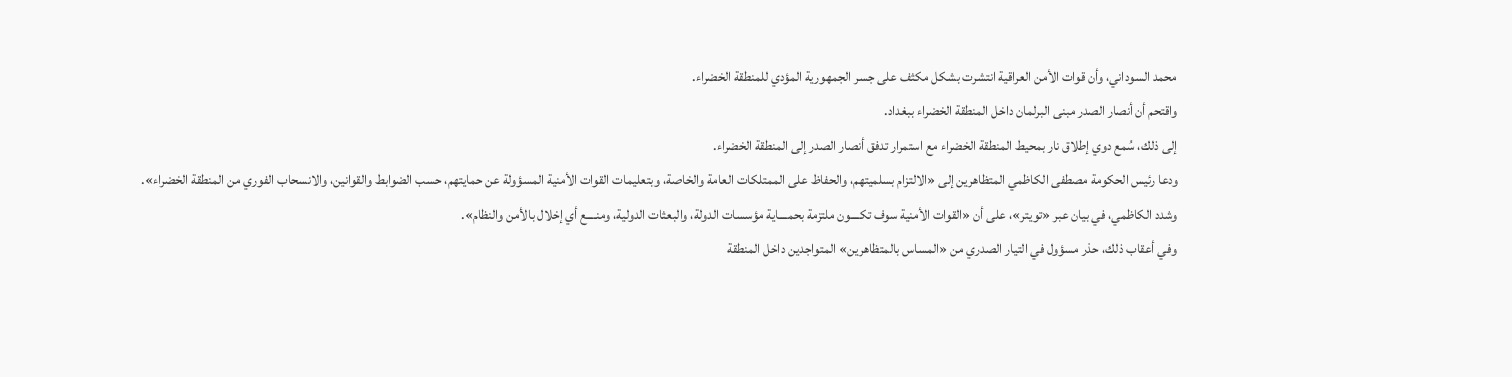محمد السوداني، وأن قوات الأمن العراقية انتشرت بشكل مكثف على جسر الجمهورية المؤدي للمنطقة الخضراء.
واقتحم أن أنصار الصدر مبنى البرلمان داخل المنطقة الخضراء ببغداد.
إلى ذلك، سُمع دوي إطلاق نار بمحيط المنطقة الخضراء مع استمرار تدفق أنصار الصدر إلى المنطقة الخضراء.
ودعا رئيس الحكومة مصطفى الكاظمي المتظاهرين إلى «الالتزام بسلميتهم، والحفاظ على الممتلكات العامة والخاصة، وبتعليمات القوات الأمنية المسؤولة عن حمايتهم، حسب الضوابط والقوانين، والانسحاب الفوري من المنطقة الخضراء».
وشدد الكاظمي، في بيان عبر «تويتر»، على أن «القوات الأمنية سوف تكــــون ملتزمة بحمــــاية مؤسسات الدولة، والبعثات الدولية، ومنــــع أي إخلال بالأمن والنظام».
وفي أعقاب ذلك، حذر مسؤول في التيار الصدري من «المساس بالمتظاهرين» المتواجدين داخل المنطقة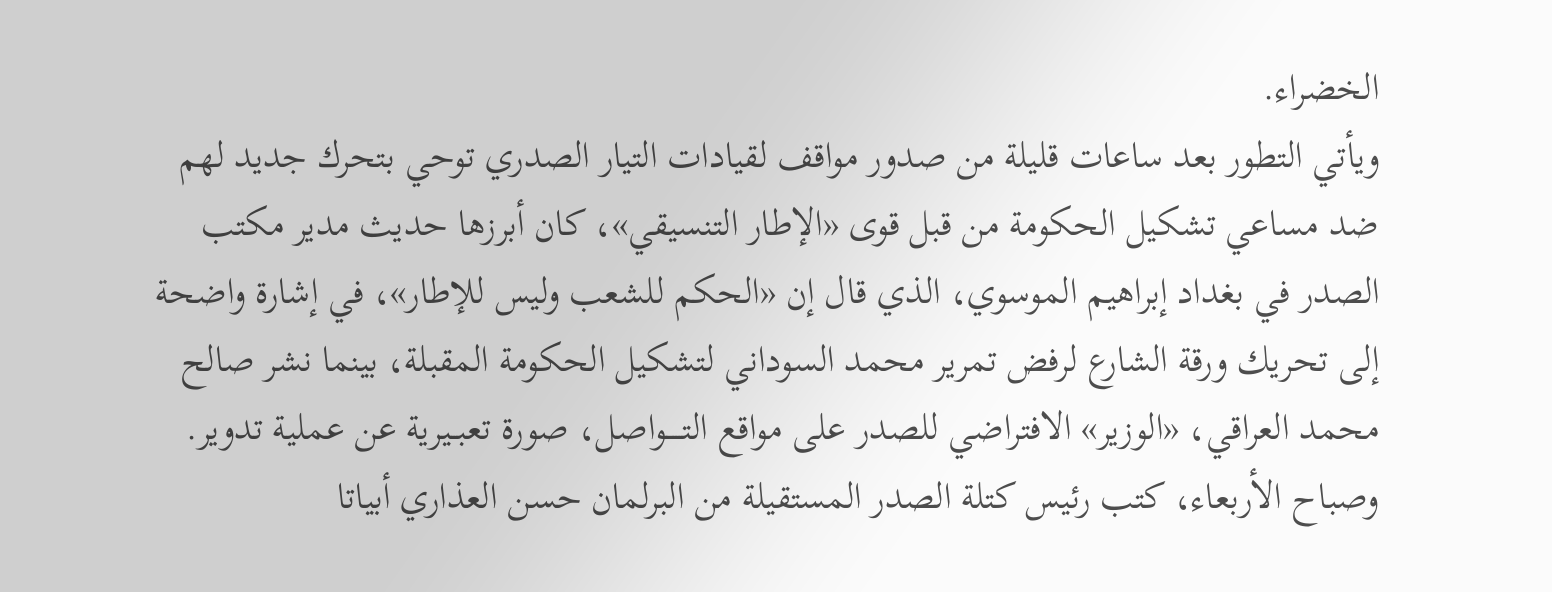الخضراء.
ويأتي التطور بعد ساعات قليلة من صدور مواقف لقيادات التيار الصدري توحي بتحرك جديد لهم ضد مساعي تشكيل الحكومة من قبل قوى «الإطار التنسيقي»، كان أبرزها حديث مدير مكتب الصدر في بغداد إبراهيم الموسوي، الذي قال إن «الحكم للشعب وليس للإطار»، في إشارة واضحة إلى تحريك ورقة الشارع لرفض تمرير محمد السوداني لتشكيل الحكومة المقبلة، بينما نشر صالح محمد العراقي، «الوزير» الافتراضي للصدر على مواقع التـــــواصل، صورة تعبــيرية عن عملية تدوير.
وصباح الأربعاء، كتب رئيس كتلة الصدر المستقيلة من البرلمان حسن العذاري أبياتا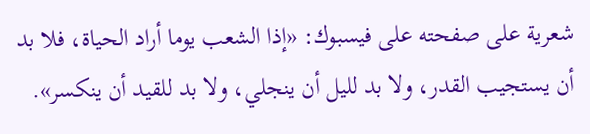شعرية على صفحته على فيسبوك: «إذا الشعب يوما أراد الحياة، فلا بد أن يستجيب القدر، ولا بد لليل أن ينجلي، ولا بد للقيد أن ينكسر».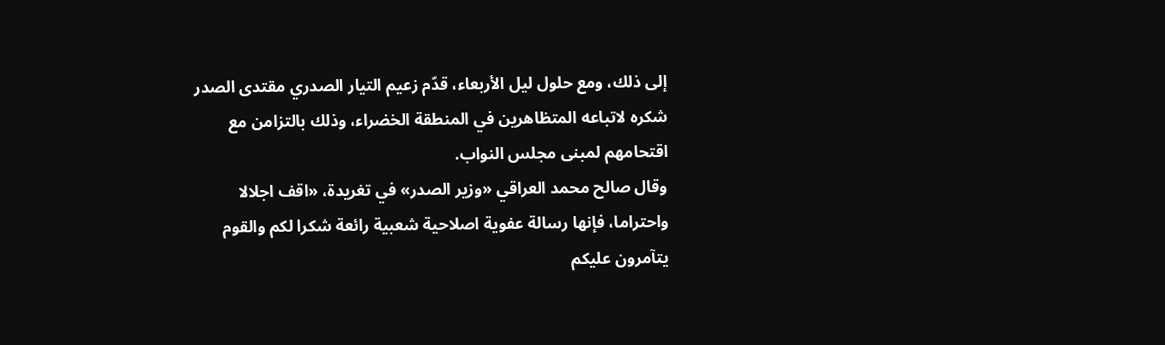إلى ذلك، ومع حلول ليل الأربعاء، قدّم زعيم التيار الصدري مقتدى الصدر شكره لاتباعه المتظاهرين في المنطقة الخضراء، وذلك بالتزامن مع اقتحامهم لمبنى مجلس النواب.
وقال صالح محمد العراقي «وزير الصدر» في تغريدة، «اقف اجلالا واحتراما، فإنها رسالة عفوية اصلاحية شعبية رائعة شكرا لكم والقوم يتآمرون عليكم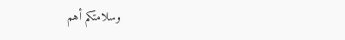وسلامتكم أهم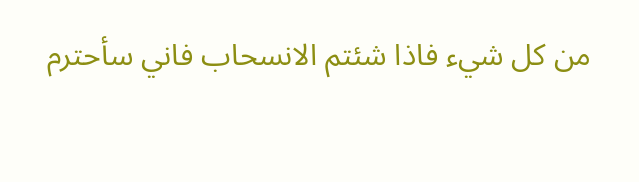من كل شيء فاذا شئتم الانسحاب فاني سأحترم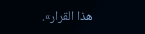هذا القرار».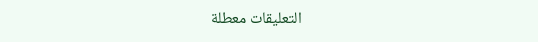التعليقات معطلة